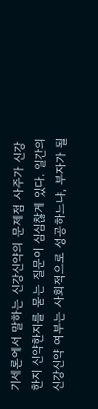기세론에서 말하는 신강신약의 문제점 사주가 신강한지 신약한지를 묻는 질문이 심심찮게 있다. 일간의 신강신약 여부는 사회적으로 성공하느냐, 부자가 될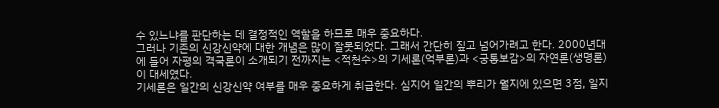수 있느냐를 판단하는 데 결정적인 역할을 하므로 매우 중요하다.
그러나 기존의 신강신약에 대한 개념은 많이 잘못되었다. 그래서 간단히 짚고 넘어가려고 한다. 2000년대에 들어 자평의 격국론이 소개되기 전까지는 <적천수>의 기세론(억부론)과 <궁통보감>의 자연론(생명론)이 대세였다.
기세론은 일간의 신강신약 여부를 매우 중요하게 취급한다. 심지어 일간의 뿌리가 월지에 있으면 3점, 일지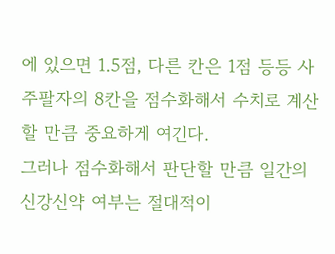에 있으면 1.5점, 다른 칸은 1점 등등 사주팔자의 8칸을 점수화해서 수치로 계산할 만큼 중요하게 여긴다.
그러나 점수화해서 판단할 만큼 일간의 신강신약 여부는 절대적이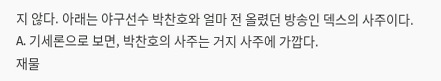지 않다. 아래는 야구선수 박찬호와 얼마 전 올렸던 방송인 덱스의 사주이다.
A. 기세론으로 보면, 박찬호의 사주는 거지 사주에 가깝다.
재물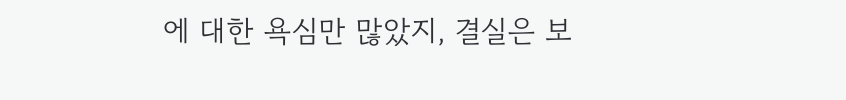에 대한 욕심만 많았지, 결실은 보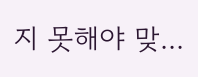지 못해야 맞...